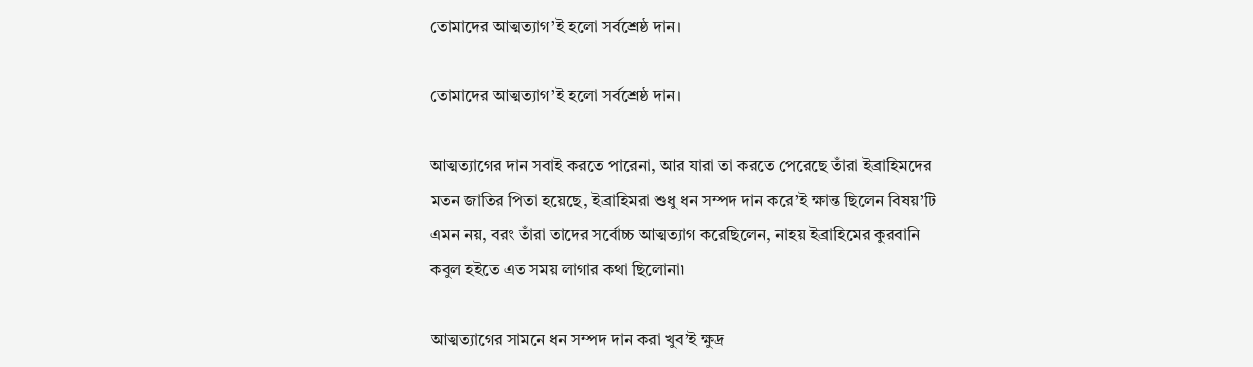তোমাদের আত্মত্যাগ’ই হলো সর্বশ্রেষ্ঠ দান।

তোমাদের আত্মত্যাগ’ই হলো সর্বশ্রেষ্ঠ দান।

আত্মত্যাগের দান সবাই করতে পারেনা, আর যারা তা করতে পেরেছে তাঁরা ইব্রাহিমদের মতন জাতির পিতা হয়েছে, ইব্রাহিমরা শুধু ধন সম্পদ দান করে’ই ক্ষান্ত ছিলেন বিষয়’টি এমন নয়, বরং তাঁরা তাদের সর্বোচ্চ আত্মত্যাগ করেছিলেন, নাহয় ইব্রাহিমের কুরবানি কবুল হইতে এত সময় লাগার কথা ছিলোনা৷

আত্মত্যাগের সামনে ধন সম্পদ দান করা খুব’ই ক্ষুদ্র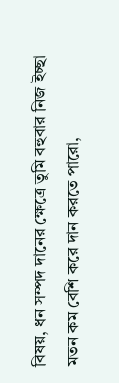বিষয়, ধন সম্পদ দানের ক্ষেত্রে তুমি বহুবার নিজ ইচ্ছা মতন কম বেশি করে দান করতে পারো,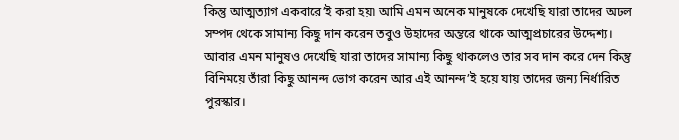কিন্তু আত্মত্যাগ একবারে’ই করা হয়৷ আমি এমন অনেক মানুষকে দেখেছি যারা তাদের অঢল সম্পদ থেকে সামান্য কিছু দান করেন তবুও উহাদের অন্তরে থাকে আত্মপ্রচারের উদ্দেশ্য। আবার এমন মানুষও দেখেছি যারা তাদের সামান্য কিছু থাকলেও তার সব দান করে দেন কিন্তু বিনিময়ে তাঁরা কিছু আনন্দ ভোগ করেন আর এই আনন্দ’ই হয়ে যায় তাদের জন্য নির্ধারিত পুরস্কার।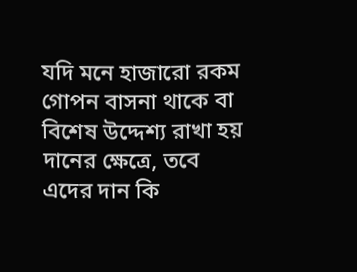যদি মনে হাজারো রকম গোপন বাসনা থাকে বা বিশেষ উদ্দেশ্য রাখা হয় দানের ক্ষেত্রে, তবে এদের দান কি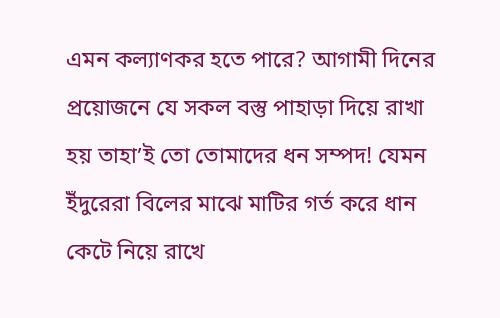এমন কল্যাণকর হতে পারে? আগামী দিনের প্রয়োজনে যে সকল বস্তু পাহাড়া দিয়ে রাখা হয় তাহা’ই তো তোমাদের ধন সম্পদ! যেমন ইঁদুরেরা বিলের মাঝে মাটির গর্ত করে ধান কেটে নিয়ে রাখে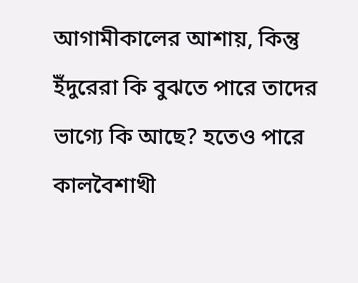আগামীকালের আশায়, কিন্তু ইঁদুরেরা কি বুঝতে পারে তাদের ভাগ্যে কি আছে? হতেও পারে কালবৈশাখী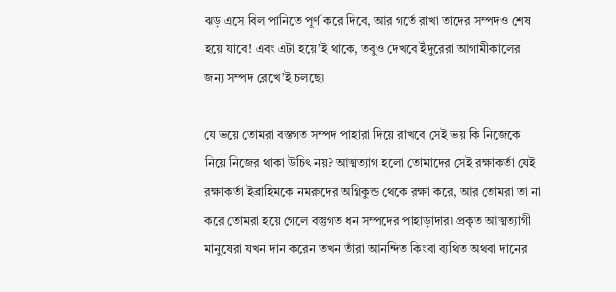ঝড় এসে বিল পানিতে পূর্ণ করে দিবে, আর গর্তে রাখা তাদের সম্পদও শেষ হয়ে যাবে! এবং এটা হয়ে’ই থাকে, তবুও দেখবে ইঁদুরেরা আগামীকালের জন্য সম্পদ রেখে’ই চলছে৷

যে ভয়ে তোমরা বস্তগত সম্পদ পাহারা দিয়ে রাখবে সেই ভয় কি নিজেকে নিয়ে নিজের থাকা উচিৎ নয়? আত্মত্যাগ হলো তোমাদের সেই রক্ষাকর্তা যেই রক্ষাকর্তা ইব্রাহিমকে নমরুদের অগ্নিকুন্ড থেকে রক্ষা করে, আর তোমরা তা না করে তোমরা হয়ে গেলে বস্তুগত ধন সম্পদের পাহাড়াদার৷ প্রকৃত আত্মত্যাগী মানুষেরা যখন দান করেন তখন তাঁরা আনন্দিত কিংবা ব্যথিত অথবা দানের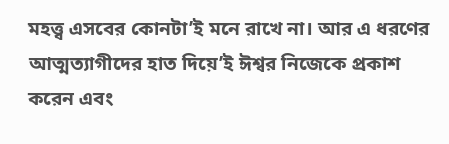মহত্ত্ব এসবের কোনটা’ই মনে রাখে না। আর এ ধরণের আত্মত্যাগীদের হাত দিয়ে’ই ঈশ্বর নিজেকে প্রকাশ করেন এবং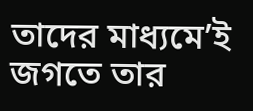তাদের মাধ্যমে’ই জগতে তার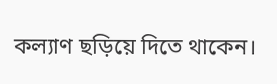কল্যাণ ছড়িয়ে দিতে থাকেন।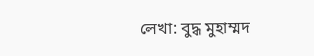লেখা: বুদ্ধ মুহাম্মদ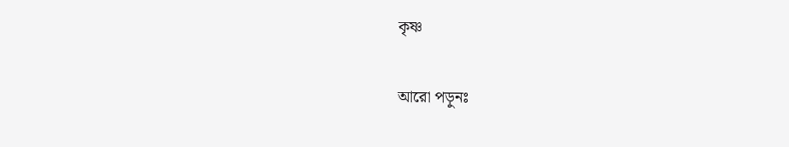কৃষ্ণ

আরো পড়ুনঃ